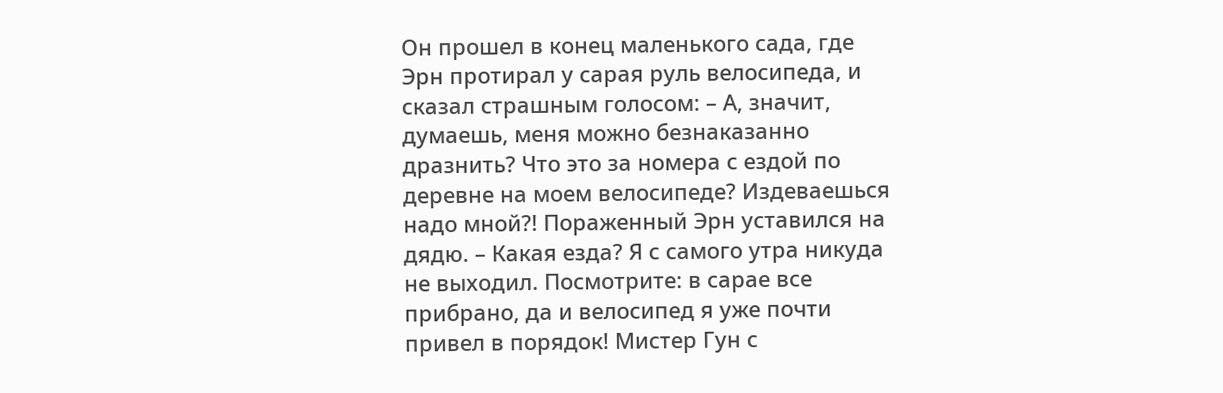Он прошел в конец маленького сада, где Эрн протирал у сарая руль велосипеда, и сказал страшным голосом: – А, значит, думаешь, меня можно безнаказанно дразнить? Что это за номера с ездой по деревне на моем велосипеде? Издеваешься надо мной?! Пораженный Эрн уставился на дядю. – Какая езда? Я с самого утра никуда не выходил. Посмотрите: в сарае все прибрано, да и велосипед я уже почти привел в порядок! Мистер Гун с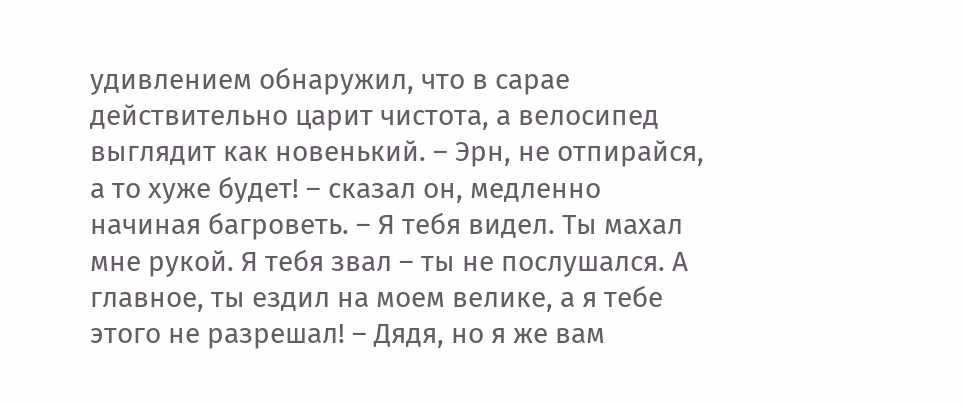удивлением обнаружил, что в сарае действительно царит чистота, а велосипед выглядит как новенький. – Эрн, не отпирайся, а то хуже будет! – сказал он, медленно начиная багроветь. – Я тебя видел. Ты махал мне рукой. Я тебя звал – ты не послушался. А главное, ты ездил на моем велике, а я тебе этого не разрешал! – Дядя, но я же вам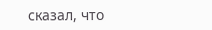сказал, что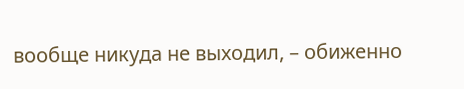вообще никуда не выходил, – обиженно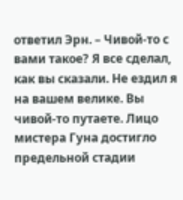ответил Эрн. – Чивой-то с вами такое? Я все сделал, как вы сказали. Не ездил я на вашем велике. Вы чивой-то путаете. Лицо мистера Гуна достигло предельной стадии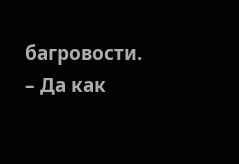багровости. – Да как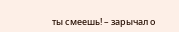ты смеешь! – зарычал о